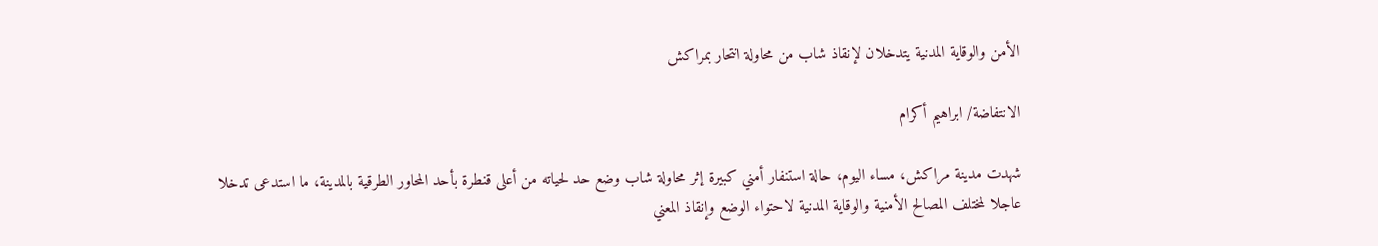الأمن والوقاية المدنية يتدخلان لإنقاذ شاب من محاولة انتحار بمراكش

الانتفاضة/ ابراهيم أكرام

شهدت مدينة مراكش، مساء اليوم، حالة استنفار أمني كبيرة إثر محاولة شاب وضع حد لحياته من أعلى قنطرة بأحد المحاور الطرقية بالمدينة، ما استدعى تدخلا عاجلا لمختلف المصالح الأمنية والوقاية المدنية لاحتواء الوضع وإنقاذ المعني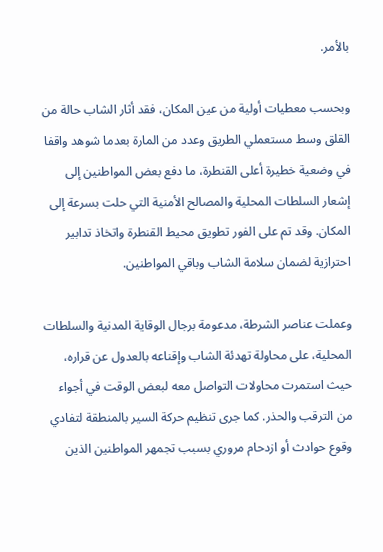بالأمر.

وبحسب معطيات أولية من عين المكان، فقد أثار الشاب حالة من القلق وسط مستعملي الطريق وعدد من المارة بعدما شوهد واقفا في وضعية خطيرة أعلى القنطرة، ما دفع بعض المواطنين إلى إشعار السلطات المحلية والمصالح الأمنية التي حلت بسرعة إلى المكان. وقد تم على الفور تطويق محيط القنطرة واتخاذ تدابير احترازية لضمان سلامة الشاب وباقي المواطنين.

وعملت عناصر الشرطة، مدعومة برجال الوقاية المدنية والسلطات المحلية، على محاولة تهدئة الشاب وإقناعه بالعدول عن قراره، حيث استمرت محاولات التواصل معه لبعض الوقت في أجواء من الترقب والحذر. كما جرى تنظيم حركة السير بالمنطقة لتفادي وقوع حوادث أو ازدحام مروري بسبب تجمهر المواطنين الذين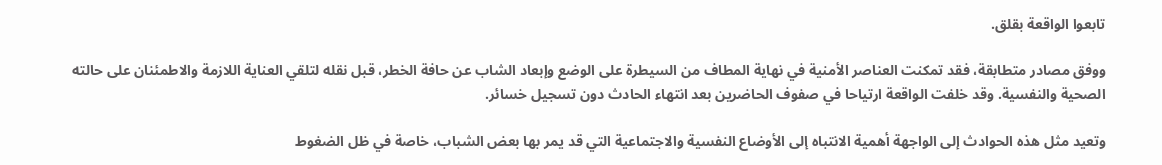تابعوا الواقعة بقلق.

ووفق مصادر متطابقة، فقد تمكنت العناصر الأمنية في نهاية المطاف من السيطرة على الوضع وإبعاد الشاب عن حافة الخطر، قبل نقله لتلقي العناية اللازمة والاطمئنان على حالته الصحية والنفسية. وقد خلفت الواقعة ارتياحا في صفوف الحاضرين بعد انتهاء الحادث دون تسجيل خسائر.

وتعيد مثل هذه الحوادث إلى الواجهة أهمية الانتباه إلى الأوضاع النفسية والاجتماعية التي قد يمر بها بعض الشباب، خاصة في ظل الضغوط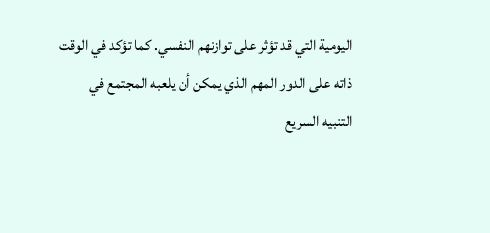اليومية التي قد تؤثر على توازنهم النفسي. كما تؤكد في الوقت ذاته على الدور المهم الذي يمكن أن يلعبه المجتمع في التنبيه السريع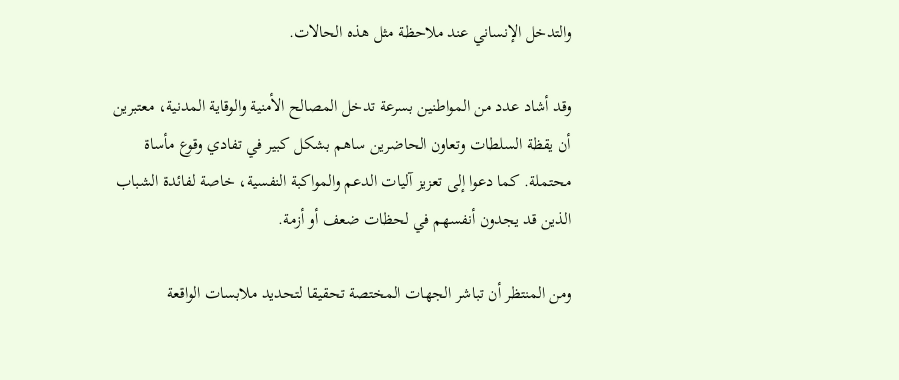والتدخل الإنساني عند ملاحظة مثل هذه الحالات.

وقد أشاد عدد من المواطنين بسرعة تدخل المصالح الأمنية والوقاية المدنية، معتبرين أن يقظة السلطات وتعاون الحاضرين ساهم بشكل كبير في تفادي وقوع مأساة محتملة. كما دعوا إلى تعزيز آليات الدعم والمواكبة النفسية، خاصة لفائدة الشباب الذين قد يجدون أنفسهم في لحظات ضعف أو أزمة.

ومن المنتظر أن تباشر الجهات المختصة تحقيقا لتحديد ملابسات الواقعة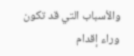والأسباب التي قد تكون وراء إقدام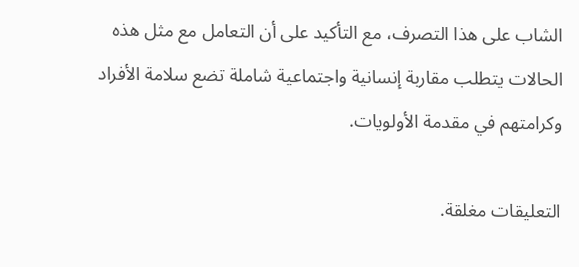الشاب على هذا التصرف، مع التأكيد على أن التعامل مع مثل هذه الحالات يتطلب مقاربة إنسانية واجتماعية شاملة تضع سلامة الأفراد وكرامتهم في مقدمة الأولويات.

التعليقات مغلقة.